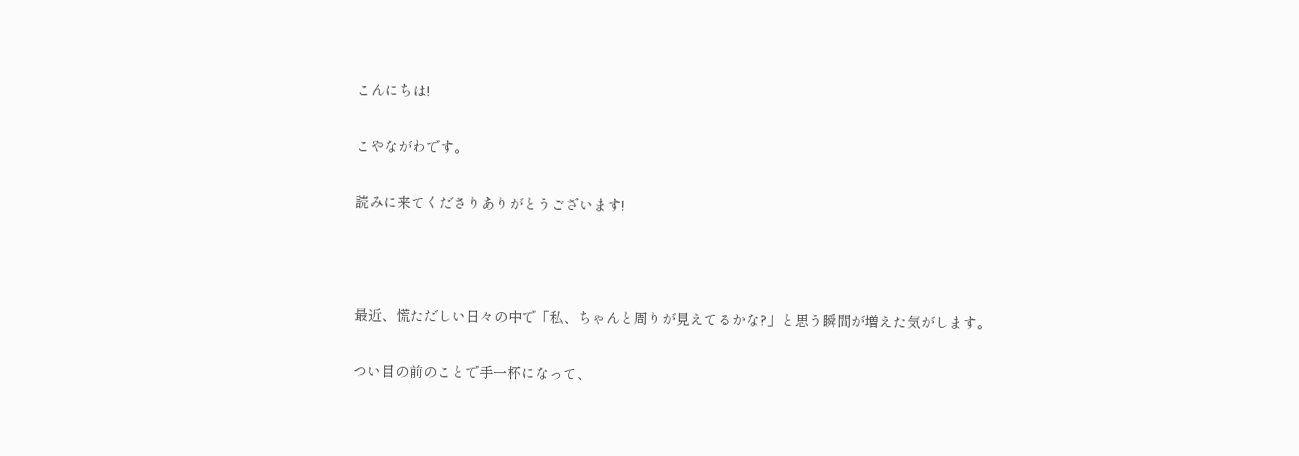こんにちは!

こやながわです。

読みに来てくださりありがとうございます!



最近、慌ただしい日々の中で「私、ちゃんと周りが見えてるかな?」と思う瞬間が増えた気がします。

つい目の前のことで手一杯になって、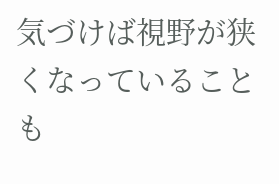気づけば視野が狭くなっていることも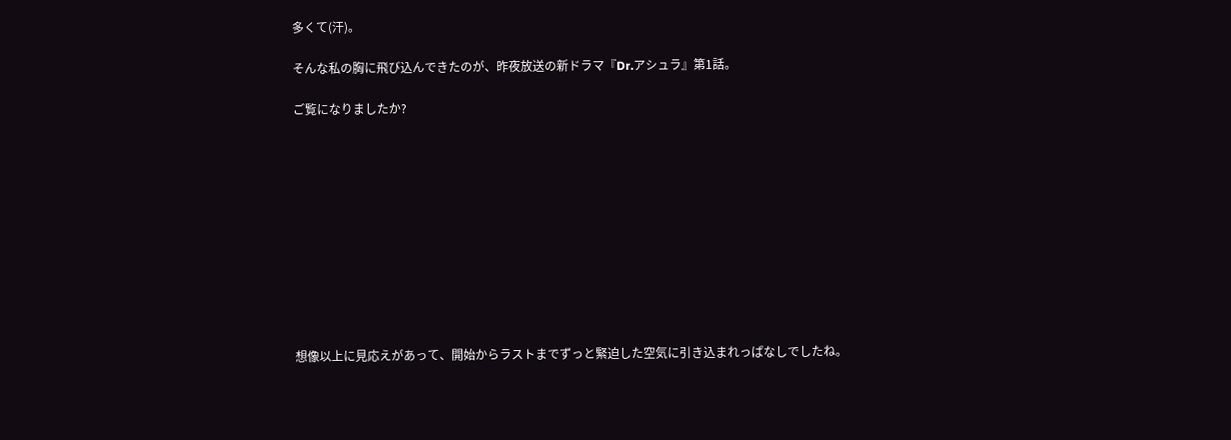多くて(汗)。

そんな私の胸に飛び込んできたのが、昨夜放送の新ドラマ『Dr.アシュラ』第1話。

ご覧になりましたか?











想像以上に見応えがあって、開始からラストまでずっと緊迫した空気に引き込まれっぱなしでしたね。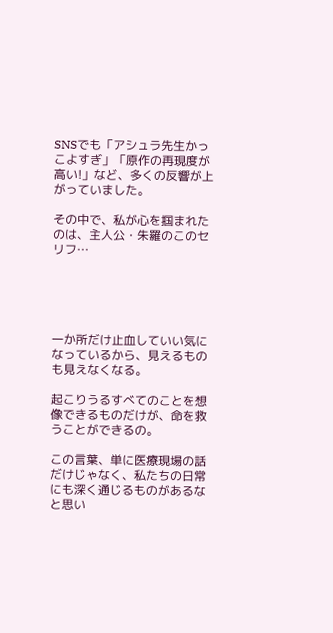SNSでも「アシュラ先生かっこよすぎ」「原作の再現度が高い!」など、多くの反響が上がっていました。

その中で、私が心を掴まれたのは、主人公・朱羅のこのセリフ…





一か所だけ止血していい気になっているから、見えるものも見えなくなる。

起こりうるすべてのことを想像できるものだけが、命を救うことができるの。

この言葉、単に医療現場の話だけじゃなく、私たちの日常にも深く通じるものがあるなと思い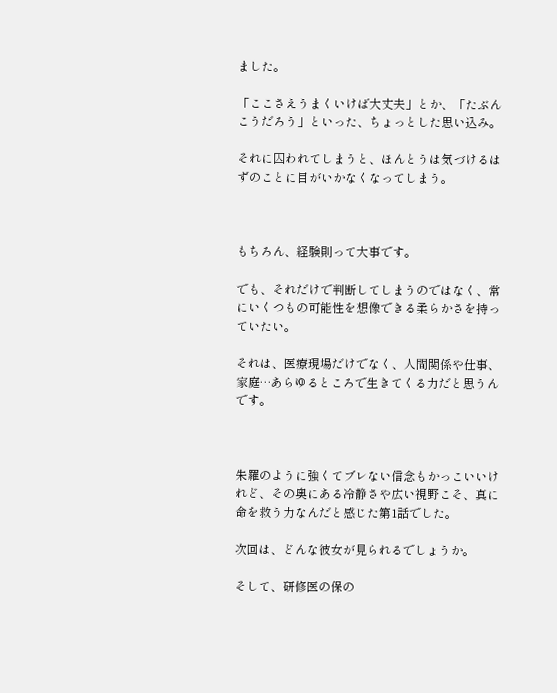ました。

「ここさえうまくいけば大丈夫」とか、「たぶんこうだろう」といった、ちょっとした思い込み。

それに囚われてしまうと、ほんとうは気づけるはずのことに目がいかなくなってしまう。



もちろん、経験則って大事です。

でも、それだけで判断してしまうのではなく、常にいくつもの可能性を想像できる柔らかさを持っていたい。

それは、医療現場だけでなく、人間関係や仕事、家庭…あらゆるところで生きてくる力だと思うんです。



朱羅のように強くてブレない信念もかっこいいけれど、その奥にある冷静さや広い視野こそ、真に命を救う力なんだと感じた第1話でした。

次回は、どんな彼女が見られるでしょうか。

そして、研修医の保の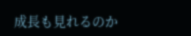成長も見れるのか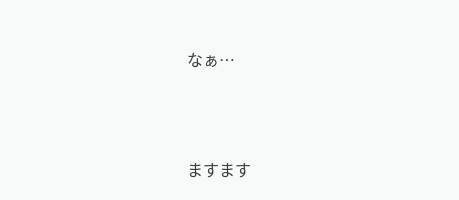なぁ…



ますます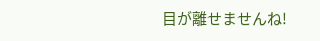目が離せませんね!